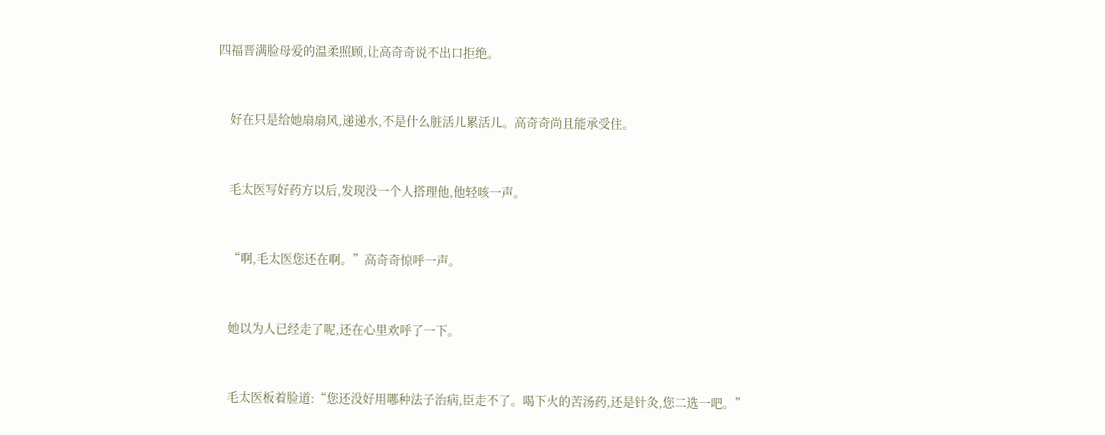四福晋满脸母爱的温柔照顾,让高奇奇说不出口拒绝。


    好在只是给她扇扇风,递递水,不是什么脏活儿累活儿。高奇奇尚且能承受住。


    毛太医写好药方以后,发现没一个人搭理他,他轻咳一声。


    “啊,毛太医您还在啊。”高奇奇惊呼一声。


    她以为人已经走了呢,还在心里欢呼了一下。


    毛太医板着脸道:“您还没好用哪种法子治病,臣走不了。喝下火的苦汤药,还是针灸,您二选一吧。”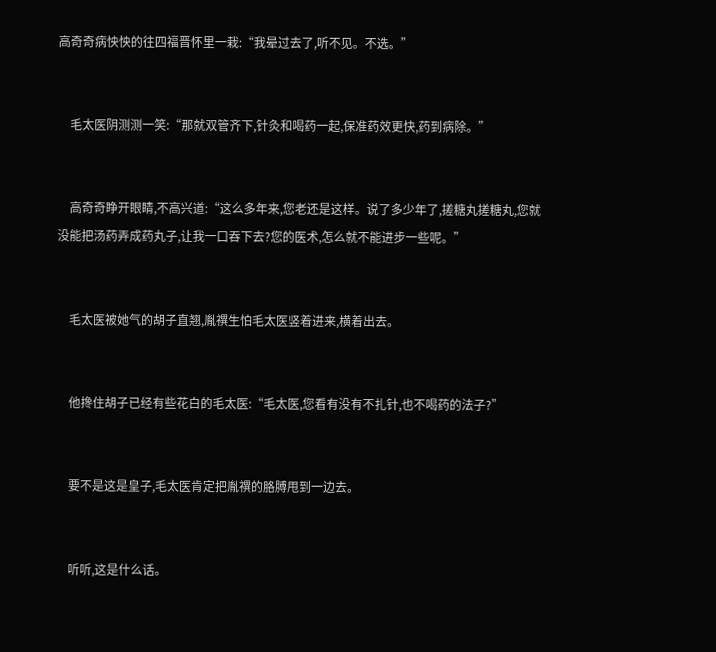高奇奇病怏怏的往四福晋怀里一栽:“我晕过去了,听不见。不选。”


    毛太医阴测测一笑:“那就双管齐下,针灸和喝药一起,保准药效更快,药到病除。”


    高奇奇睁开眼睛,不高兴道:“这么多年来,您老还是这样。说了多少年了,搓糖丸搓糖丸,您就没能把汤药弄成药丸子,让我一口吞下去?您的医术,怎么就不能进步一些呢。”


    毛太医被她气的胡子直翘,胤禩生怕毛太医竖着进来,横着出去。


    他搀住胡子已经有些花白的毛太医:“毛太医,您看有没有不扎针,也不喝药的法子?”


    要不是这是皇子,毛太医肯定把胤禩的胳膊甩到一边去。


    听听,这是什么话。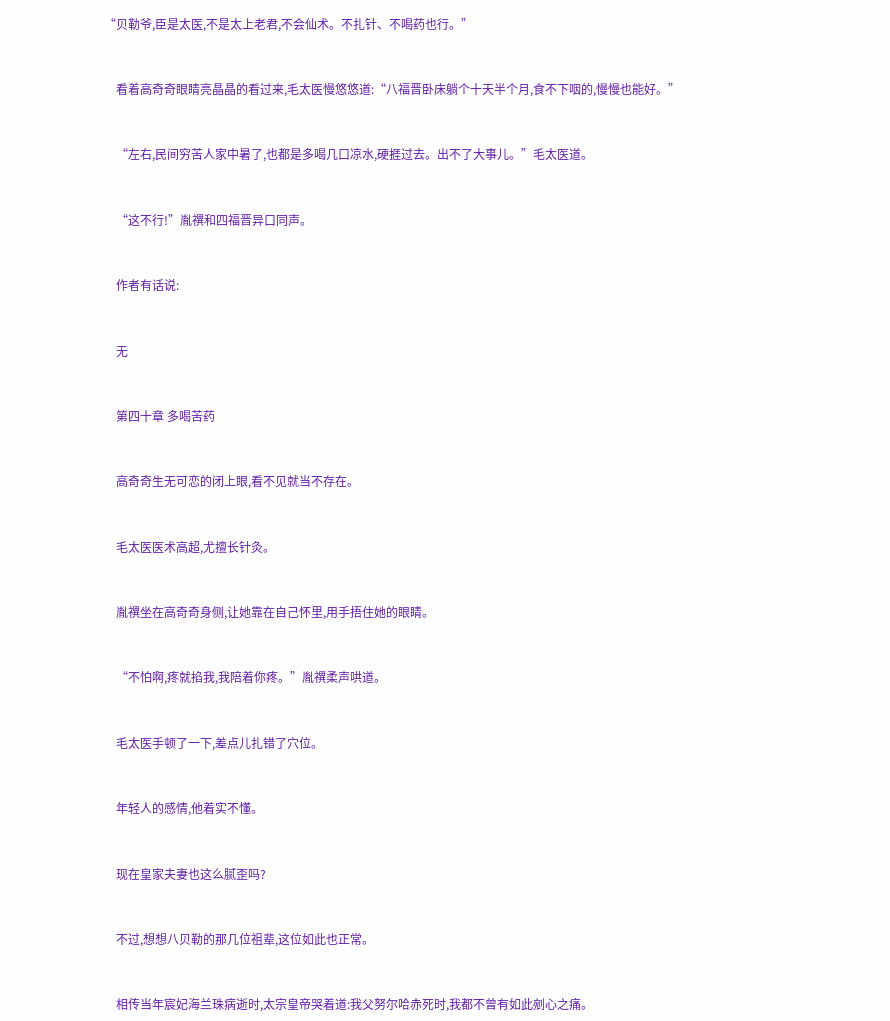“贝勒爷,臣是太医,不是太上老君,不会仙术。不扎针、不喝药也行。”


    看着高奇奇眼睛亮晶晶的看过来,毛太医慢悠悠道:“八福晋卧床躺个十天半个月,食不下咽的,慢慢也能好。”


    “左右,民间穷苦人家中暑了,也都是多喝几口凉水,硬捱过去。出不了大事儿。”毛太医道。


    “这不行!”胤禩和四福晋异口同声。


    作者有话说:


    无


    第四十章 多喝苦药


    高奇奇生无可恋的闭上眼,看不见就当不存在。


    毛太医医术高超,尤擅长针灸。


    胤禩坐在高奇奇身侧,让她靠在自己怀里,用手捂住她的眼睛。


    “不怕啊,疼就掐我,我陪着你疼。”胤禩柔声哄道。


    毛太医手顿了一下,差点儿扎错了穴位。


    年轻人的感情,他着实不懂。


    现在皇家夫妻也这么腻歪吗?


    不过,想想八贝勒的那几位祖辈,这位如此也正常。


    相传当年宸妃海兰珠病逝时,太宗皇帝哭着道:我父努尔哈赤死时,我都不曾有如此剜心之痛。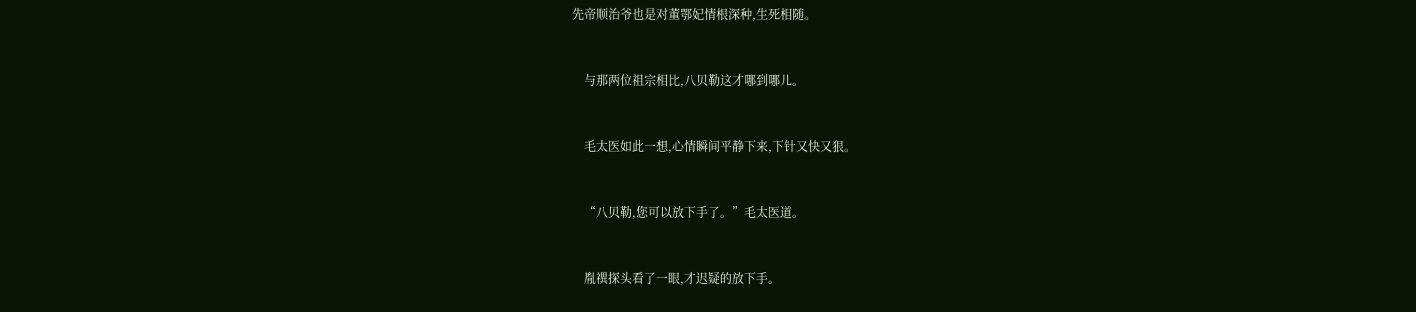先帝顺治爷也是对董鄂妃情根深种,生死相随。


    与那两位祖宗相比,八贝勒这才哪到哪儿。


    毛太医如此一想,心情瞬间平静下来,下针又快又狠。


    “八贝勒,您可以放下手了。”毛太医道。


    胤禩探头看了一眼,才迟疑的放下手。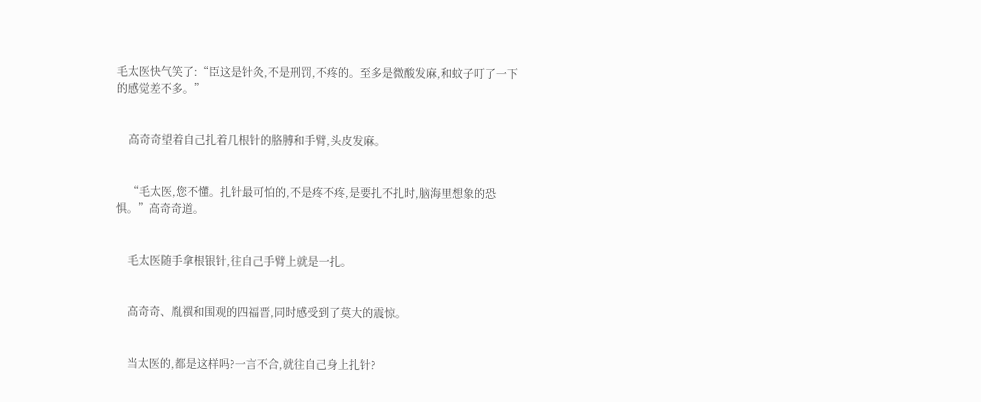毛太医快气笑了:“臣这是针灸,不是刑罚,不疼的。至多是微酸发麻,和蚊子叮了一下的感觉差不多。”


    高奇奇望着自己扎着几根针的胳膊和手臂,头皮发麻。


    “毛太医,您不懂。扎针最可怕的,不是疼不疼,是要扎不扎时,脑海里想象的恐惧。”高奇奇道。


    毛太医随手拿根银针,往自己手臂上就是一扎。


    高奇奇、胤禩和围观的四福晋,同时感受到了莫大的震惊。


    当太医的,都是这样吗?一言不合,就往自己身上扎针?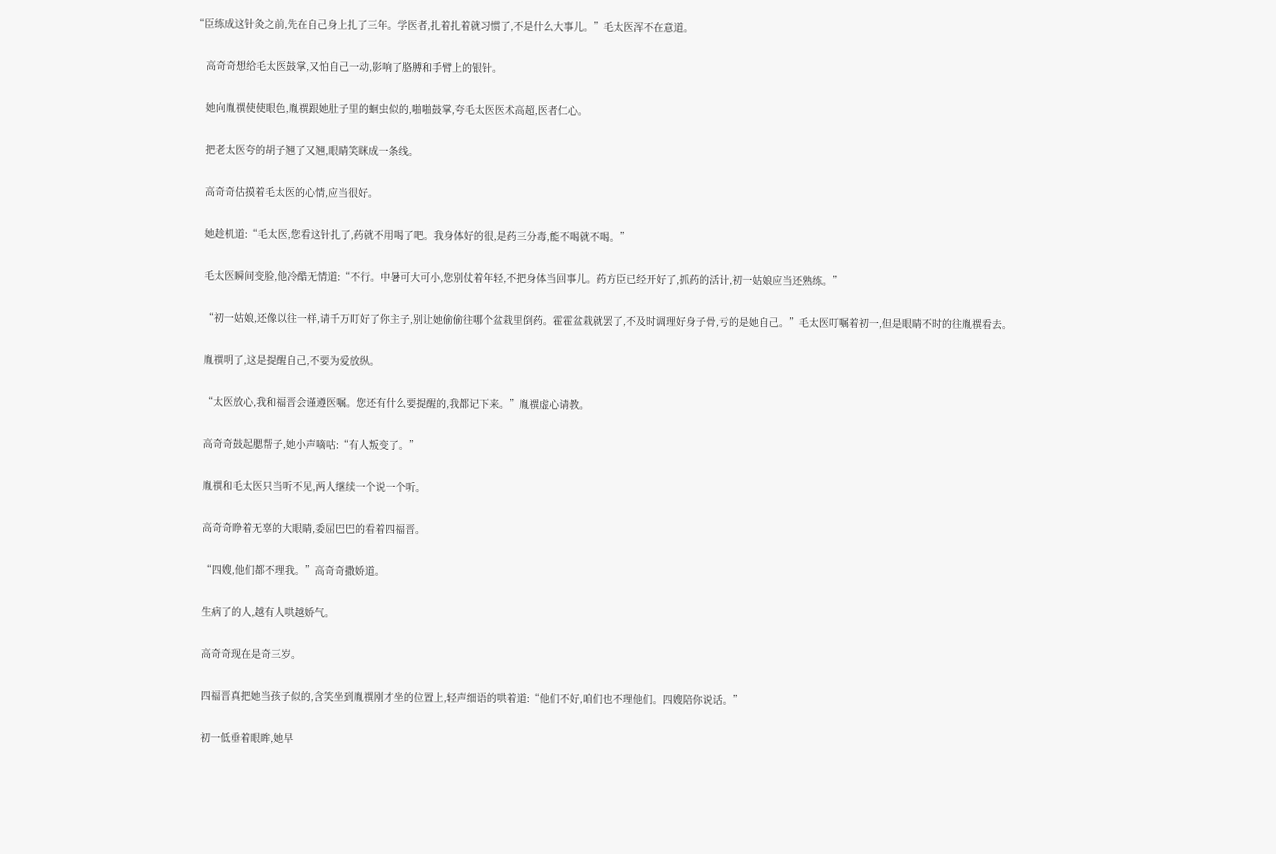“臣练成这针灸之前,先在自己身上扎了三年。学医者,扎着扎着就习惯了,不是什么大事儿。”毛太医浑不在意道。


    高奇奇想给毛太医鼓掌,又怕自己一动,影响了胳膊和手臂上的银针。


    她向胤禩使使眼色,胤禩跟她肚子里的蛔虫似的,啪啪鼓掌,夸毛太医医术高超,医者仁心。


    把老太医夸的胡子翘了又翘,眼睛笑眯成一条线。


    高奇奇估摸着毛太医的心情,应当很好。


    她趁机道:“毛太医,您看这针扎了,药就不用喝了吧。我身体好的很,是药三分毒,能不喝就不喝。”


    毛太医瞬间变脸,他冷酷无情道:“不行。中暑可大可小,您别仗着年轻,不把身体当回事儿。药方臣已经开好了,抓药的活计,初一姑娘应当还熟练。”


    “初一姑娘,还像以往一样,请千万盯好了你主子,别让她偷偷往哪个盆栽里倒药。霍霍盆栽就罢了,不及时调理好身子骨,亏的是她自己。”毛太医叮嘱着初一,但是眼睛不时的往胤禩看去。


    胤禩明了,这是提醒自己,不要为爱放纵。


    “太医放心,我和福晋会谨遵医嘱。您还有什么要提醒的,我都记下来。”胤禩虚心请教。


    高奇奇鼓起腮帮子,她小声嘀咕:“有人叛变了。”


    胤禩和毛太医只当听不见,两人继续一个说一个听。


    高奇奇睁着无辜的大眼睛,委屈巴巴的看着四福晋。


    “四嫂,他们都不理我。”高奇奇撒娇道。


    生病了的人,越有人哄越娇气。


    高奇奇现在是奇三岁。


    四福晋真把她当孩子似的,含笑坐到胤禩刚才坐的位置上,轻声细语的哄着道:“他们不好,咱们也不理他们。四嫂陪你说话。”


    初一低垂着眼眸,她早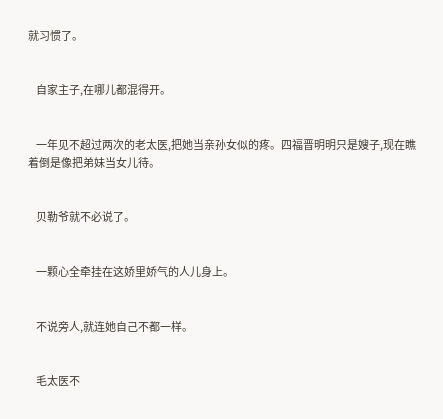就习惯了。


    自家主子,在哪儿都混得开。


    一年见不超过两次的老太医,把她当亲孙女似的疼。四福晋明明只是嫂子,现在瞧着倒是像把弟妹当女儿待。


    贝勒爷就不必说了。


    一颗心全牵挂在这娇里娇气的人儿身上。


    不说旁人,就连她自己不都一样。


    毛太医不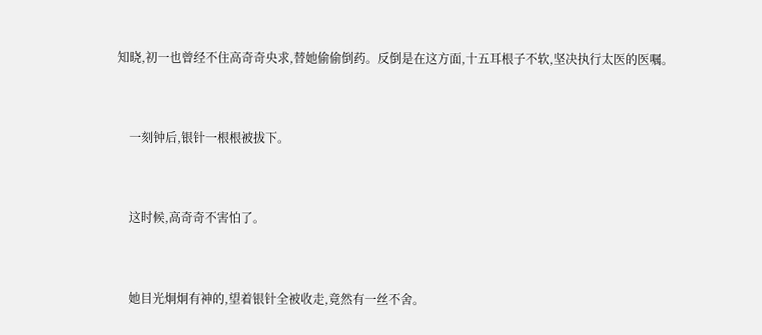知晓,初一也曾经不住高奇奇央求,替她偷偷倒药。反倒是在这方面,十五耳根子不软,坚决执行太医的医嘱。


    一刻钟后,银针一根根被拔下。


    这时候,高奇奇不害怕了。


    她目光炯炯有神的,望着银针全被收走,竟然有一丝不舍。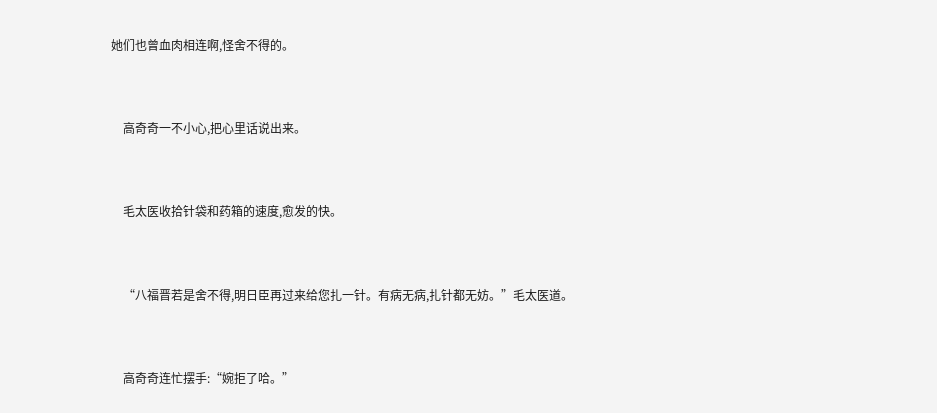她们也曾血肉相连啊,怪舍不得的。


    高奇奇一不小心,把心里话说出来。


    毛太医收拾针袋和药箱的速度,愈发的快。


    “八福晋若是舍不得,明日臣再过来给您扎一针。有病无病,扎针都无妨。”毛太医道。


    高奇奇连忙摆手:“婉拒了哈。”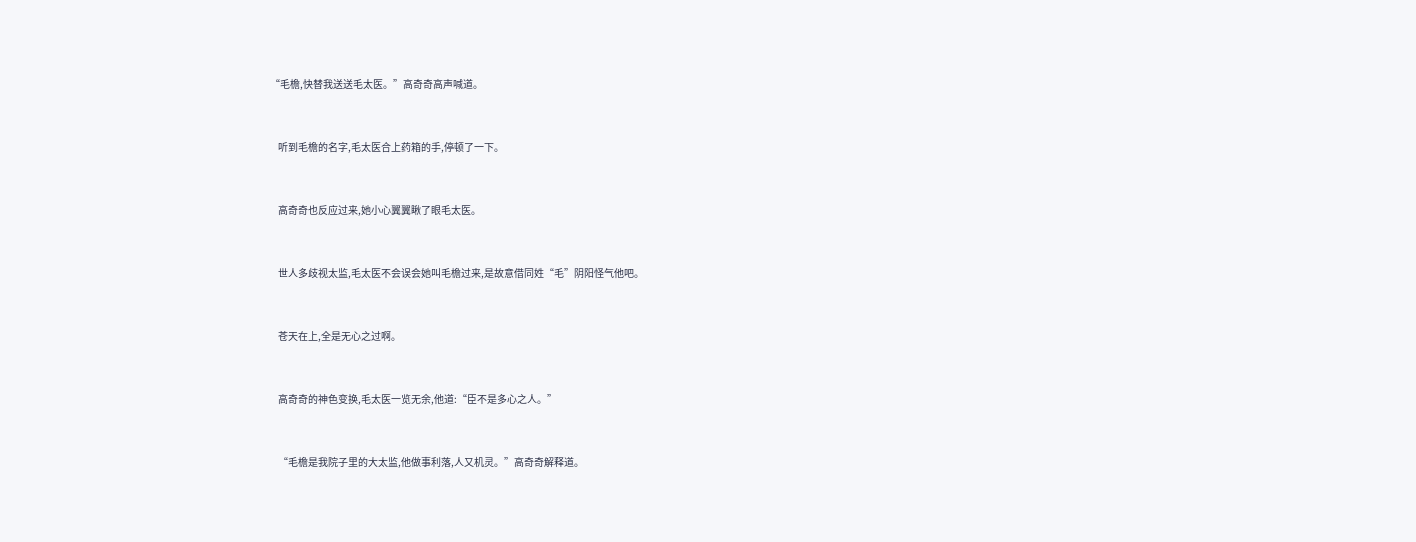“毛檐,快替我送送毛太医。”高奇奇高声喊道。


    听到毛檐的名字,毛太医合上药箱的手,停顿了一下。


    高奇奇也反应过来,她小心翼翼瞅了眼毛太医。


    世人多歧视太监,毛太医不会误会她叫毛檐过来,是故意借同姓“毛”阴阳怪气他吧。


    苍天在上,全是无心之过啊。


    高奇奇的神色变换,毛太医一览无余,他道:“臣不是多心之人。”


    “毛檐是我院子里的大太监,他做事利落,人又机灵。”高奇奇解释道。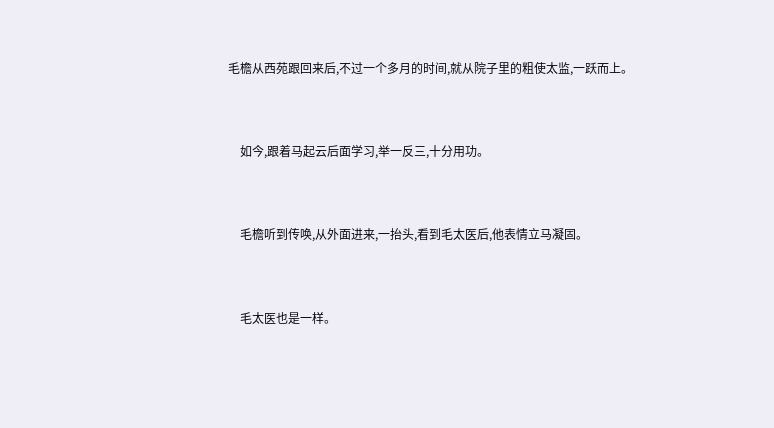毛檐从西苑跟回来后,不过一个多月的时间,就从院子里的粗使太监,一跃而上。


    如今,跟着马起云后面学习,举一反三,十分用功。


    毛檐听到传唤,从外面进来,一抬头,看到毛太医后,他表情立马凝固。


    毛太医也是一样。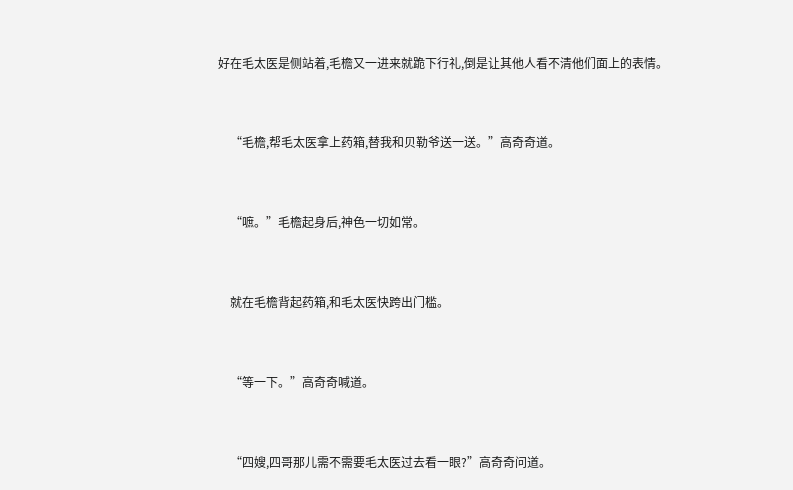好在毛太医是侧站着,毛檐又一进来就跪下行礼,倒是让其他人看不清他们面上的表情。


    “毛檐,帮毛太医拿上药箱,替我和贝勒爷送一送。”高奇奇道。


    “嗻。”毛檐起身后,神色一切如常。


    就在毛檐背起药箱,和毛太医快跨出门槛。


    “等一下。”高奇奇喊道。


    “四嫂,四哥那儿需不需要毛太医过去看一眼?”高奇奇问道。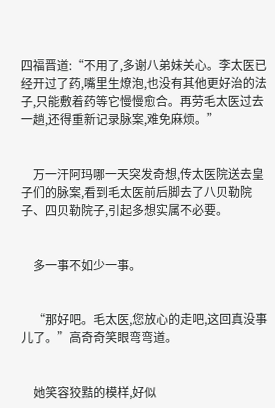四福晋道:“不用了,多谢八弟妹关心。李太医已经开过了药,嘴里生燎泡,也没有其他更好治的法子,只能敷着药等它慢慢愈合。再劳毛太医过去一趟,还得重新记录脉案,难免麻烦。”


    万一汗阿玛哪一天突发奇想,传太医院送去皇子们的脉案,看到毛太医前后脚去了八贝勒院子、四贝勒院子,引起多想实属不必要。


    多一事不如少一事。


    “那好吧。毛太医,您放心的走吧,这回真没事儿了。”高奇奇笑眼弯弯道。


    她笑容狡黠的模样,好似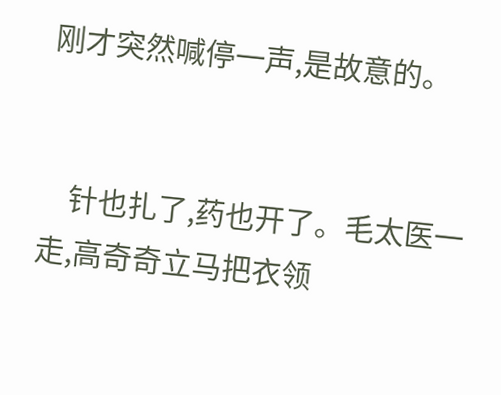刚才突然喊停一声,是故意的。


    针也扎了,药也开了。毛太医一走,高奇奇立马把衣领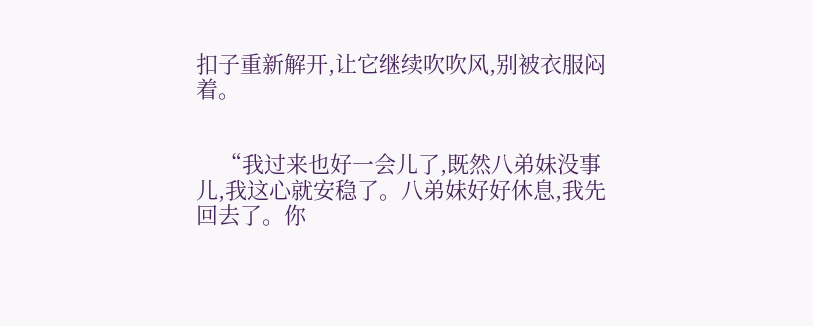扣子重新解开,让它继续吹吹风,别被衣服闷着。


    “我过来也好一会儿了,既然八弟妹没事儿,我这心就安稳了。八弟妹好好休息,我先回去了。你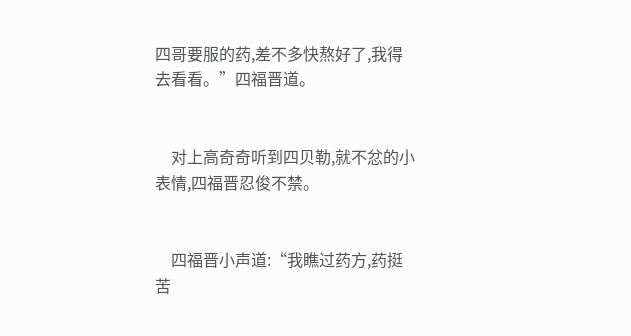四哥要服的药,差不多快熬好了,我得去看看。”四福晋道。


    对上高奇奇听到四贝勒,就不忿的小表情,四福晋忍俊不禁。


    四福晋小声道:“我瞧过药方,药挺苦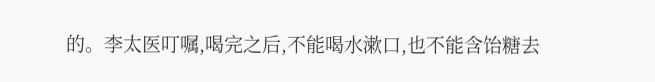的。李太医叮嘱,喝完之后,不能喝水漱口,也不能含饴糖去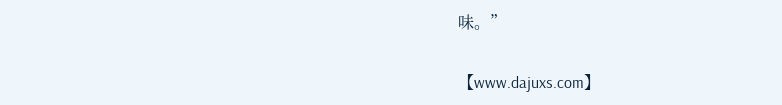味。”


【www.dajuxs.com】